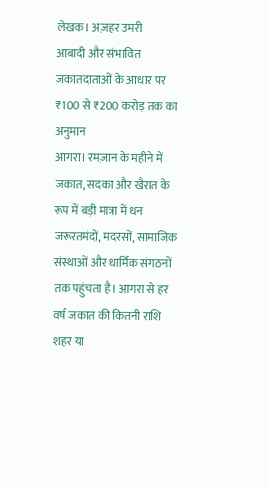लेखक। अज़हर उमरी
आबादी और संभावित जकातदाताओं के आधार पर ₹100 से ₹200 करोड़ तक का अनुमान
आगरा। रमज़ान के महीने में जकात, सदका और खैरात के रूप में बड़ी मात्रा में धन जरूरतमंदों, मदरसों, सामाजिक संस्थाओं और धार्मिक संगठनों तक पहुंचता है। आगरा से हर वर्ष जकात की कितनी राशि शहर या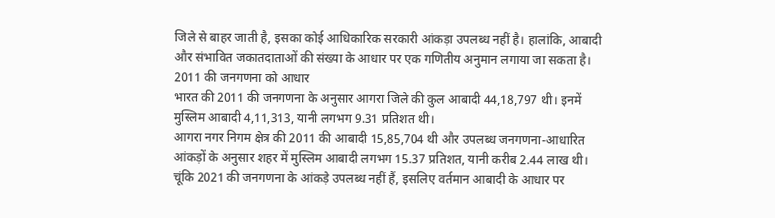जिले से बाहर जाती है, इसका कोई आधिकारिक सरकारी आंकड़ा उपलब्ध नहीं है। हालांकि, आबादी और संभावित जकातदाताओं की संख्या के आधार पर एक गणितीय अनुमान लगाया जा सकता है।
2011 की जनगणना को आधार
भारत की 2011 की जनगणना के अनुसार आगरा जिले की कुल आबादी 44,18,797 थी। इनमें मुस्लिम आबादी 4,11,313, यानी लगभग 9.31 प्रतिशत थी।
आगरा नगर निगम क्षेत्र की 2011 की आबादी 15,85,704 थी और उपलब्ध जनगणना-आधारित आंकड़ों के अनुसार शहर में मुस्लिम आबादी लगभग 15.37 प्रतिशत, यानी करीब 2.44 लाख थी।
चूंकि 2021 की जनगणना के आंकड़े उपलब्ध नहीं हैं, इसलिए वर्तमान आबादी के आधार पर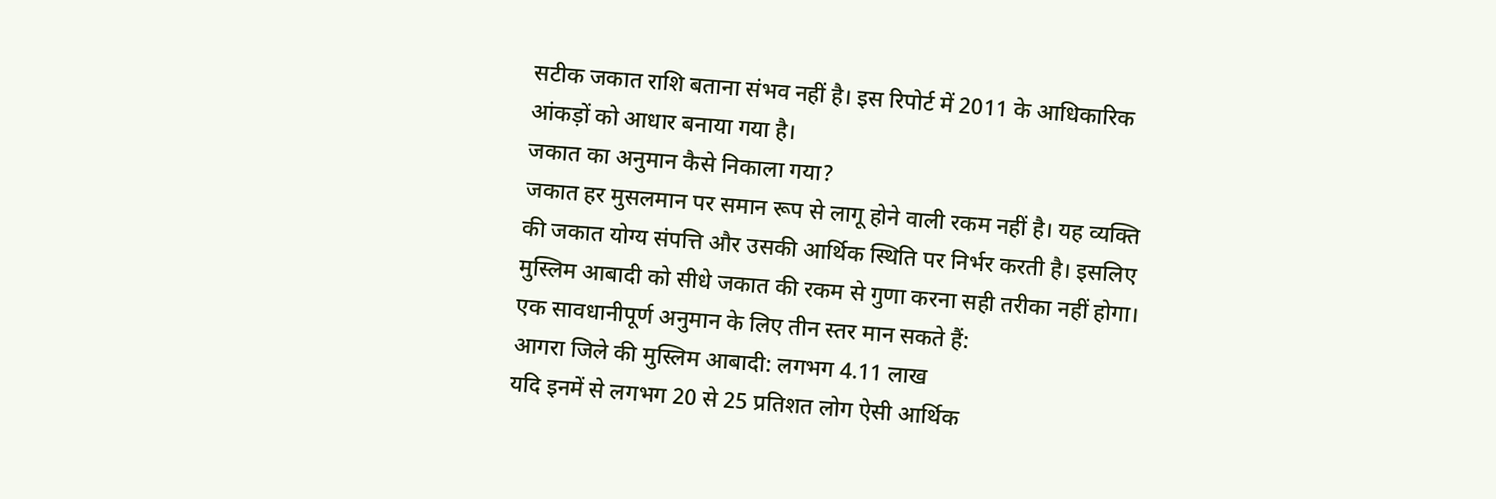सटीक जकात राशि बताना संभव नहीं है। इस रिपोर्ट में 2011 के आधिकारिक आंकड़ों को आधार बनाया गया है।
जकात का अनुमान कैसे निकाला गया?
जकात हर मुसलमान पर समान रूप से लागू होने वाली रकम नहीं है। यह व्यक्ति की जकात योग्य संपत्ति और उसकी आर्थिक स्थिति पर निर्भर करती है। इसलिए मुस्लिम आबादी को सीधे जकात की रकम से गुणा करना सही तरीका नहीं होगा।
एक सावधानीपूर्ण अनुमान के लिए तीन स्तर मान सकते हैं:
आगरा जिले की मुस्लिम आबादी: लगभग 4.11 लाख
यदि इनमें से लगभग 20 से 25 प्रतिशत लोग ऐसी आर्थिक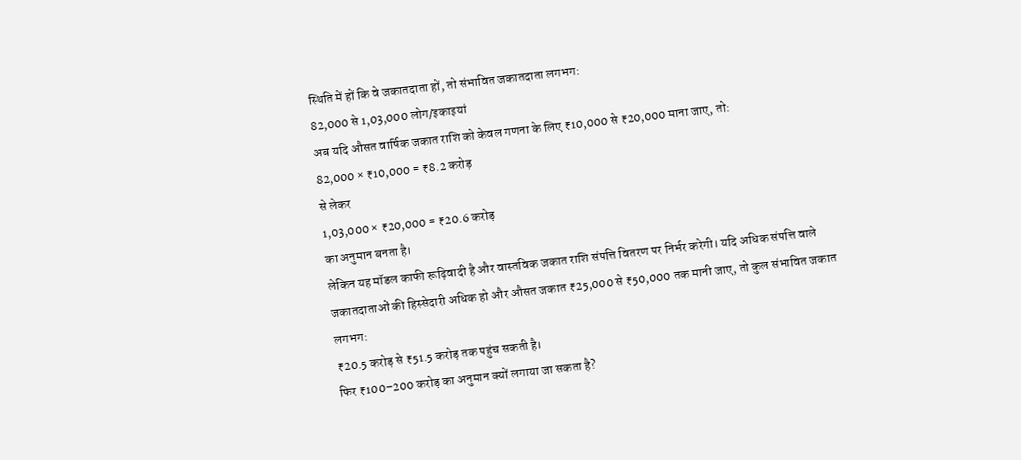स्थिति में हों कि वे जकातदाता हों, तो संभावित जकातदाता लगभग:
82,000 से 1,03,000 लोग/इकाइयां
अब यदि औसत वार्षिक जकात राशि को केवल गणना के लिए ₹10,000 से ₹20,000 माना जाए, तो:
82,000 × ₹10,000 = ₹8.2 करोड़
से लेकर
1,03,000 × ₹20,000 = ₹20.6 करोड़
का अनुमान बनता है।
लेकिन यह मॉडल काफी रूढ़िवादी है और वास्तविक जकात राशि संपत्ति वितरण पर निर्भर करेगी। यदि अधिक संपत्ति वाले जकातदाताओं की हिस्सेदारी अधिक हो और औसत जकात ₹25,000 से ₹50,000 तक मानी जाए, तो कुल संभावित जकात लगभग:
₹20.5 करोड़ से ₹51.5 करोड़ तक पहुंच सकती है।
फिर ₹100–200 करोड़ का अनुमान क्यों लगाया जा सकता है?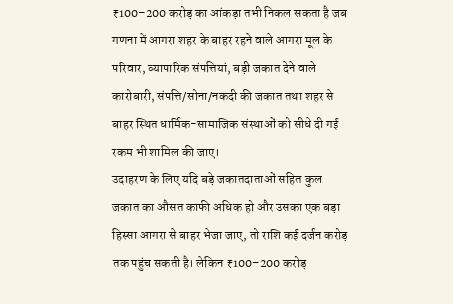₹100–200 करोड़ का आंकड़ा तभी निकल सकता है जब गणना में आगरा शहर के बाहर रहने वाले आगरा मूल के परिवार, व्यापारिक संपत्तियां, बड़ी जकात देने वाले कारोबारी, संपत्ति/सोना/नकदी की जकात तथा शहर से बाहर स्थित धार्मिक-सामाजिक संस्थाओं को सीधे दी गई रकम भी शामिल की जाए।
उदाहरण के लिए यदि बड़े जकातदाताओं सहित कुल जकात का औसत काफी अधिक हो और उसका एक बड़ा हिस्सा आगरा से बाहर भेजा जाए, तो राशि कई दर्जन करोड़ तक पहुंच सकती है। लेकिन ₹100–200 करोड़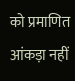को प्रमाणित आंकड़ा नहीं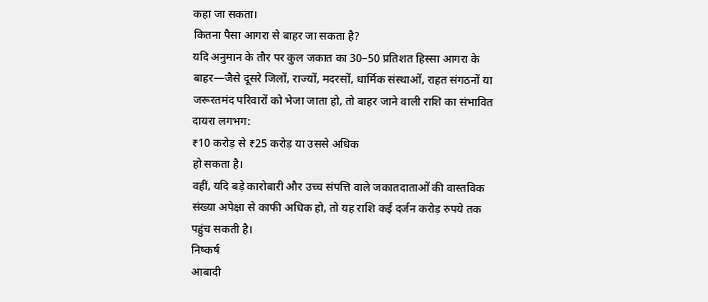कहा जा सकता।
कितना पैसा आगरा से बाहर जा सकता है?
यदि अनुमान के तौर पर कुल जकात का 30–50 प्रतिशत हिस्सा आगरा के बाहर—जैसे दूसरे जिलों, राज्यों, मदरसों, धार्मिक संस्थाओं, राहत संगठनों या जरूरतमंद परिवारों को भेजा जाता हो, तो बाहर जाने वाली राशि का संभावित दायरा लगभग:
₹10 करोड़ से ₹25 करोड़ या उससे अधिक
हो सकता है।
वहीं, यदि बड़े कारोबारी और उच्च संपत्ति वाले जकातदाताओं की वास्तविक संख्या अपेक्षा से काफी अधिक हो, तो यह राशि कई दर्जन करोड़ रुपये तक पहुंच सकती है।
निष्कर्ष
आबादी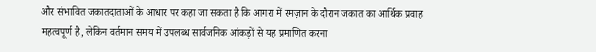और संभावित जकातदाताओं के आधार पर कहा जा सकता है कि आगरा में रमज़ान के दौरान जकात का आर्थिक प्रवाह महत्वपूर्ण है, लेकिन वर्तमान समय में उपलब्ध सार्वजनिक आंकड़ों से यह प्रमाणित करना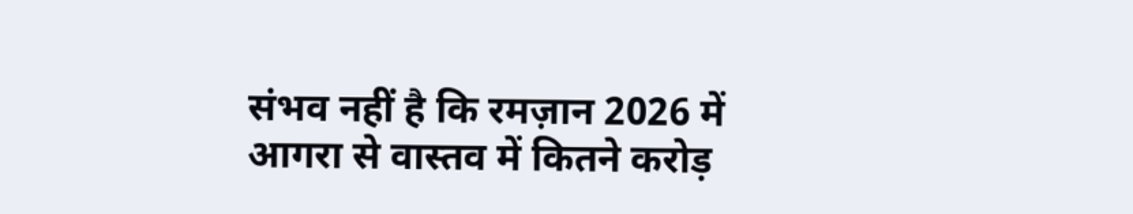संभव नहीं है कि रमज़ान 2026 में आगरा से वास्तव में कितने करोड़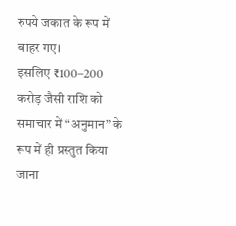रुपये जकात के रूप में बाहर गए।
इसलिए ₹100–200 करोड़ जैसी राशि को समाचार में “अनुमान” के रूप में ही प्रस्तुत किया जाना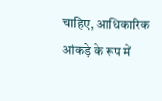चाहिए, आधिकारिक आंकड़े के रूप में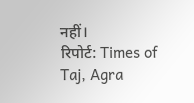नहीं।
रिपोर्ट: Times of Taj, Agra